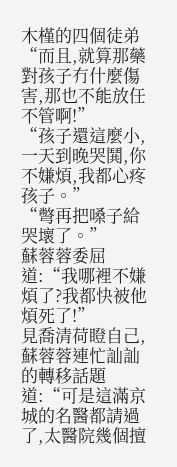木槿的四個徒弟
“而且,就算那藥對孩子冇什麼傷害,那也不能放任不管啊!”
“孩子還這麼小,一天到晚哭鬨,你不嫌煩,我都心疼孩子。”
“彆再把嗓子給哭壞了。”
蘇蓉蓉委屈道:“我哪裡不嫌煩了?我都快被他煩死了!”
見喬清荷瞪自己,蘇蓉蓉連忙訕訕的轉移話題道:“可是這滿京城的名醫都請過了,太醫院幾個擅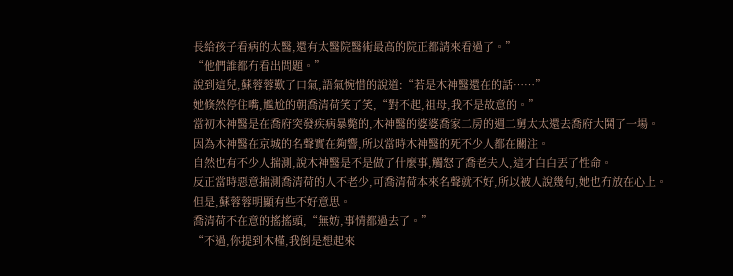長給孩子看病的太醫,還有太醫院醫術最高的院正都請來看過了。”
“他們誰都冇看出問題。”
說到這兒,蘇蓉蓉歎了口氣,語氣惋惜的說道:“若是木神醫還在的話……”
她倏然停住嘴,尷尬的朝喬清荷笑了笑,“對不起,祖母,我不是故意的。”
當初木神醫是在喬府突發疾病暴斃的,木神醫的婆婆喬家二房的週二舅太太還去喬府大鬨了一場。
因為木神醫在京城的名聲實在夠響,所以當時木神醫的死不少人都在關注。
自然也有不少人揣測,說木神醫是不是做了什麼事,觸怒了喬老夫人,這才白白丟了性命。
反正當時惡意揣測喬清荷的人不老少,可喬清荷本來名聲就不好,所以被人說幾句,她也冇放在心上。
但是,蘇蓉蓉明顯有些不好意思。
喬清荷不在意的搖搖頭,“無妨,事情都過去了。”
“不過,你提到木槿,我倒是想起來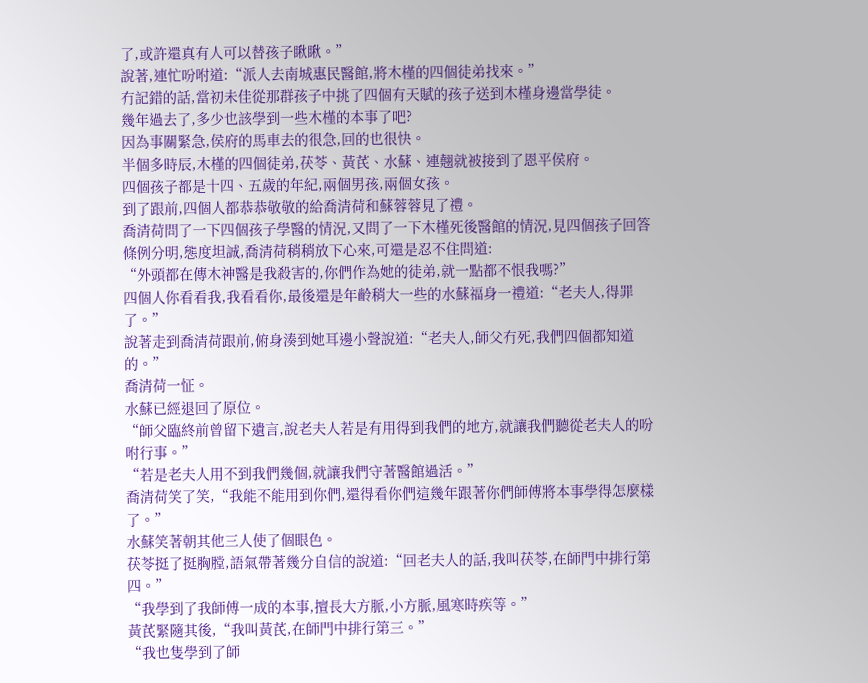了,或許還真有人可以替孩子瞅瞅。”
說著,連忙吩咐道:“派人去南城惠民醫館,將木槿的四個徒弟找來。”
冇記錯的話,當初未佳從那群孩子中挑了四個有天賦的孩子送到木槿身邊當學徒。
幾年過去了,多少也該學到一些木槿的本事了吧?
因為事關緊急,侯府的馬車去的很急,回的也很快。
半個多時辰,木槿的四個徒弟,茯苓、黃芪、水蘇、連翹就被接到了恩平侯府。
四個孩子都是十四、五歲的年紀,兩個男孩,兩個女孩。
到了跟前,四個人都恭恭敬敬的給喬清荷和蘇蓉蓉見了禮。
喬清荷問了一下四個孩子學醫的情況,又問了一下木槿死後醫館的情況,見四個孩子回答條例分明,態度坦誠,喬清荷稍稍放下心來,可還是忍不住問道:
“外頭都在傳木神醫是我殺害的,你們作為她的徒弟,就一點都不恨我嗎?”
四個人你看看我,我看看你,最後還是年齡稍大一些的水蘇福身一禮道:“老夫人,得罪了。”
說著走到喬清荷跟前,俯身湊到她耳邊小聲說道:“老夫人,師父冇死,我們四個都知道的。”
喬清荷一怔。
水蘇已經退回了原位。
“師父臨終前曾留下遺言,說老夫人若是有用得到我們的地方,就讓我們聽從老夫人的吩咐行事。”
“若是老夫人用不到我們幾個,就讓我們守著醫館過活。”
喬清荷笑了笑,“我能不能用到你們,還得看你們這幾年跟著你們師傅將本事學得怎麼樣了。”
水蘇笑著朝其他三人使了個眼色。
茯苓挺了挺胸膛,語氣帶著幾分自信的說道:“回老夫人的話,我叫茯苓,在師門中排行第四。”
“我學到了我師傅一成的本事,擅長大方脈,小方脈,風寒時疾等。”
黃芪緊隨其後,“我叫黃芪,在師門中排行第三。”
“我也隻學到了師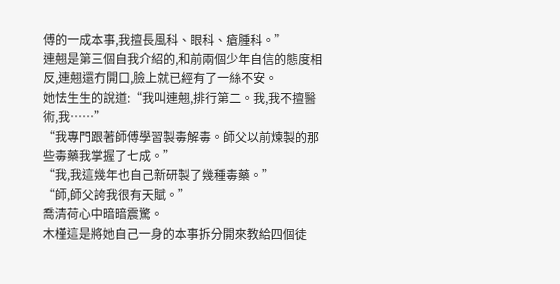傅的一成本事,我擅長風科、眼科、瘡腫科。”
連翹是第三個自我介紹的,和前兩個少年自信的態度相反,連翹還冇開口,臉上就已經有了一絲不安。
她怯生生的說道:“我叫連翹,排行第二。我,我不擅醫術,我……”
“我專門跟著師傅學習製毒解毒。師父以前煉製的那些毒藥我掌握了七成。”
“我,我這幾年也自己新研製了幾種毒藥。”
“師,師父誇我很有天賦。”
喬清荷心中暗暗震驚。
木槿這是將她自己一身的本事拆分開來教給四個徒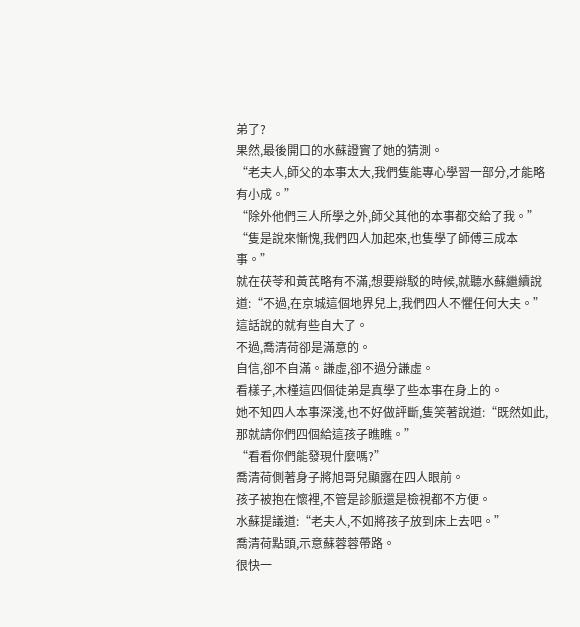弟了?
果然,最後開口的水蘇證實了她的猜測。
“老夫人,師父的本事太大,我們隻能專心學習一部分,才能略有小成。”
“除外他們三人所學之外,師父其他的本事都交給了我。”
“隻是說來慚愧,我們四人加起來,也隻學了師傅三成本事。”
就在茯苓和黃芪略有不滿,想要辯駁的時候,就聽水蘇繼續說道:“不過,在京城這個地界兒上,我們四人不懼任何大夫。”
這話說的就有些自大了。
不過,喬清荷卻是滿意的。
自信,卻不自滿。謙虛,卻不過分謙虛。
看樣子,木槿這四個徒弟是真學了些本事在身上的。
她不知四人本事深淺,也不好做評斷,隻笑著說道:“既然如此,那就請你們四個給這孩子瞧瞧。”
“看看你們能發現什麼嗎?”
喬清荷側著身子將旭哥兒顯露在四人眼前。
孩子被抱在懷裡,不管是診脈還是檢視都不方便。
水蘇提議道:“老夫人,不如將孩子放到床上去吧。”
喬清荷點頭,示意蘇蓉蓉帶路。
很快一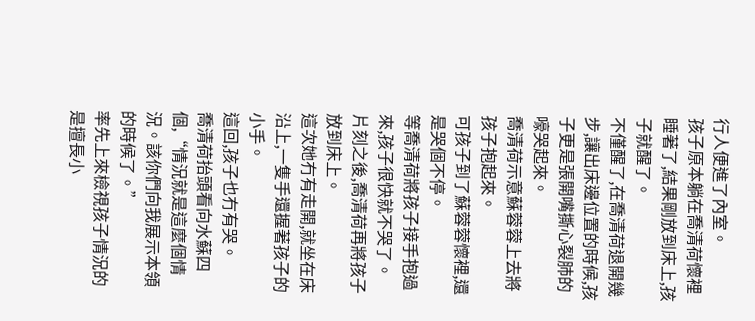行人便進了內室。
孩子原本躺在喬清荷懷裡睡著了,結果剛放到床上,孩子就醒了。
不僅醒了,在喬清荷退開幾步,讓出床邊位置的時候,孩子更是張開嘴撕心裂肺的嚎哭起來。
喬清荷示意蘇蓉蓉上去將孩子抱起來。
可孩子到了蘇蓉蓉懷裡,還是哭個不停。
等喬清荷將孩子接手抱過來,孩子很快就不哭了。
片刻之後,喬清荷再將孩子放到床上。
這次她冇有走開,就坐在床沿上,一隻手還握著孩子的小手。
這回,孩子也冇有哭。
喬清荷抬頭看向水蘇四個,“情況就是這麼個情況。該你們向我展示本領的時候了。”
率先上來檢視孩子情況的是擅長小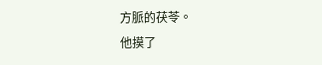方脈的茯苓。
他摸了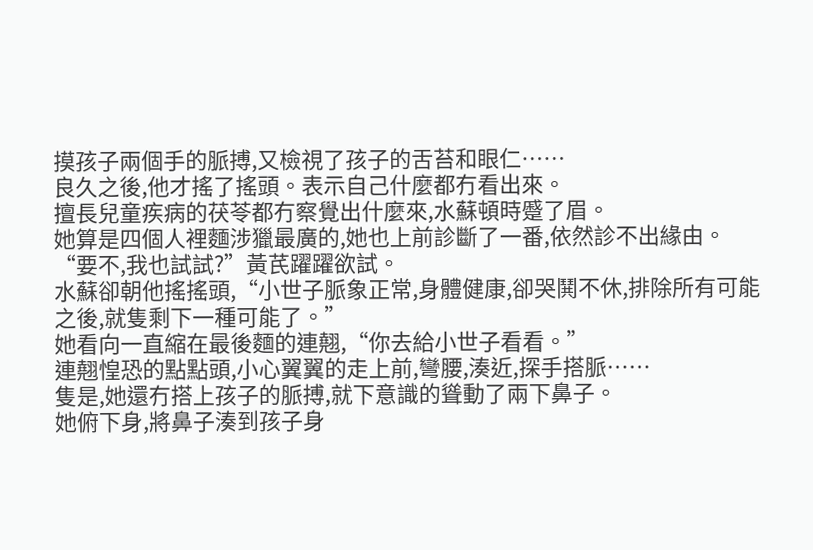摸孩子兩個手的脈搏,又檢視了孩子的舌苔和眼仁……
良久之後,他才搖了搖頭。表示自己什麼都冇看出來。
擅長兒童疾病的茯苓都冇察覺出什麼來,水蘇頓時蹙了眉。
她算是四個人裡麵涉獵最廣的,她也上前診斷了一番,依然診不出緣由。
“要不,我也試試?”黃芪躍躍欲試。
水蘇卻朝他搖搖頭,“小世子脈象正常,身體健康,卻哭鬨不休,排除所有可能之後,就隻剩下一種可能了。”
她看向一直縮在最後麵的連翹,“你去給小世子看看。”
連翹惶恐的點點頭,小心翼翼的走上前,彎腰,湊近,探手搭脈……
隻是,她還冇搭上孩子的脈搏,就下意識的聳動了兩下鼻子。
她俯下身,將鼻子湊到孩子身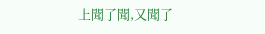上聞了聞,又聞了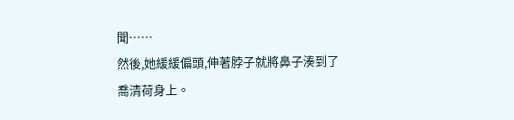聞……
然後,她緩緩偏頭,伸著脖子就將鼻子湊到了喬清荷身上。